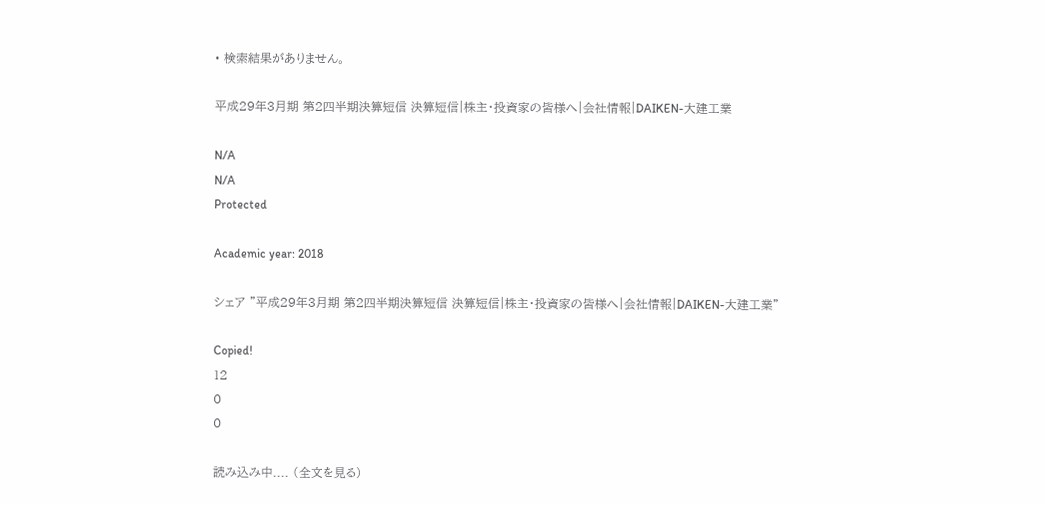• 検索結果がありません。

平成29年3月期 第2四半期決算短信 決算短信|株主・投資家の皆様へ|会社情報|DAIKEN-大建工業

N/A
N/A
Protected

Academic year: 2018

シェア "平成29年3月期 第2四半期決算短信 決算短信|株主・投資家の皆様へ|会社情報|DAIKEN-大建工業"

Copied!
12
0
0

読み込み中.... (全文を見る)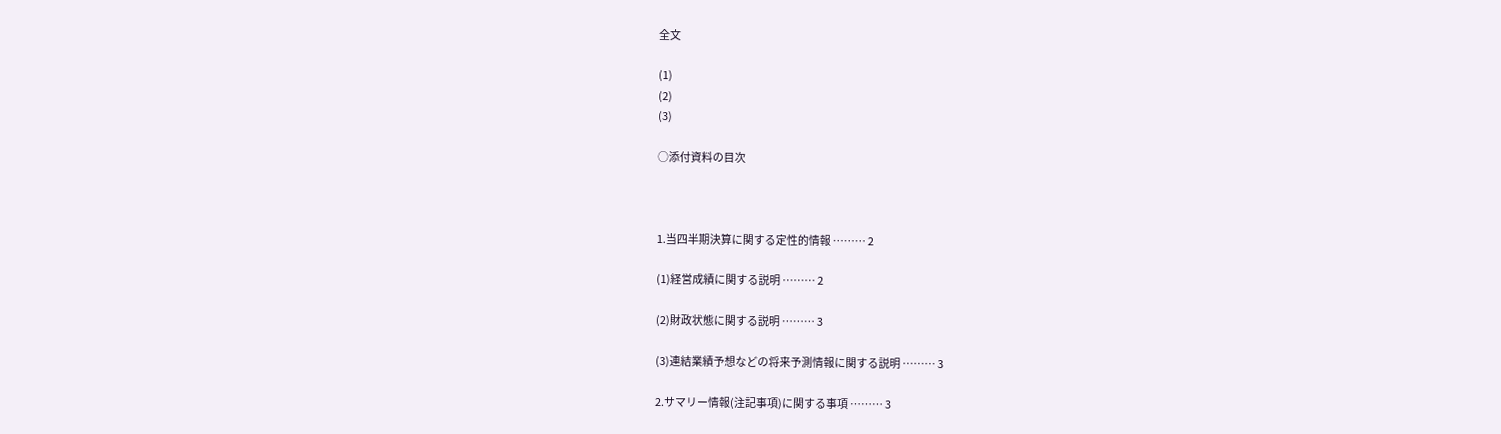全文

(1)
(2)
(3)

○添付資料の目次



1.当四半期決算に関する定性的情報 ……… 2

(1)経営成績に関する説明 ……… 2

(2)財政状態に関する説明 ……… 3

(3)連結業績予想などの将来予測情報に関する説明 ……… 3

2.サマリー情報(注記事項)に関する事項 ……… 3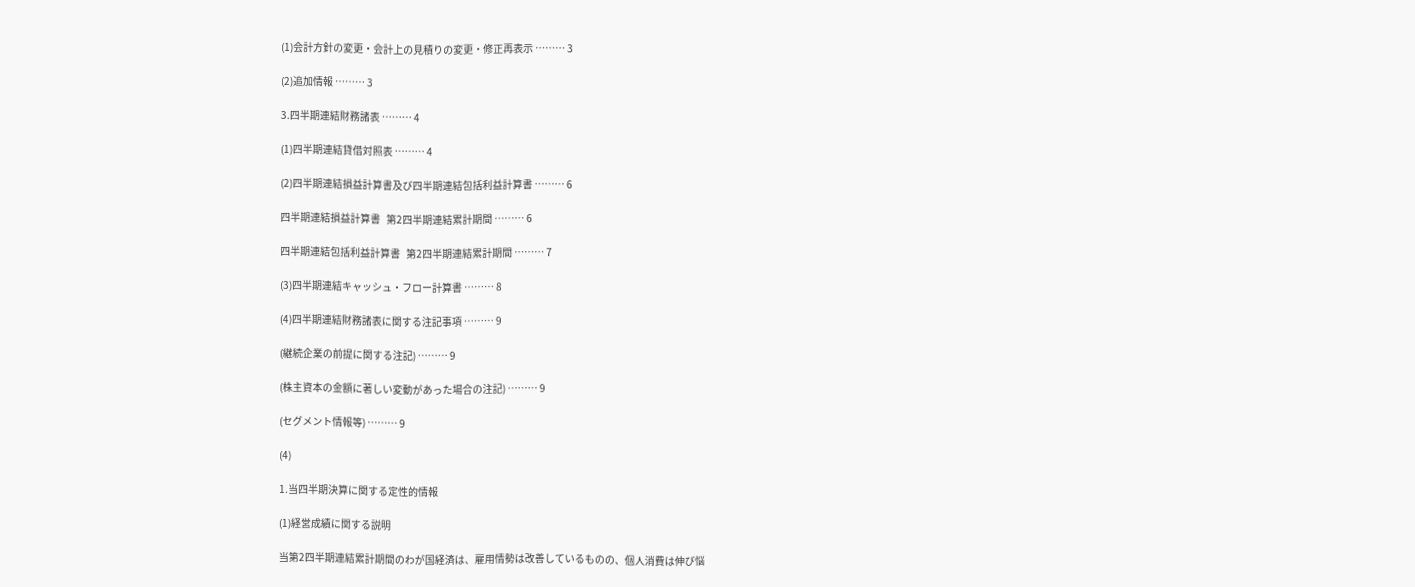(1)会計方針の変更・会計上の見積りの変更・修正再表示 ……… 3

(2)追加情報 ……… 3

3.四半期連結財務諸表 ……… 4

(1)四半期連結貸借対照表 ……… 4

(2)四半期連結損益計算書及び四半期連結包括利益計算書 ……… 6

四半期連結損益計算書   第2四半期連結累計期間 ……… 6

四半期連結包括利益計算書   第2四半期連結累計期間 ……… 7

(3)四半期連結キャッシュ・フロー計算書 ……… 8

(4)四半期連結財務諸表に関する注記事項 ……… 9

(継続企業の前提に関する注記) ……… 9

(株主資本の金額に著しい変動があった場合の注記) ……… 9

(セグメント情報等) ……… 9

(4)

1.当四半期決算に関する定性的情報

(1)経営成績に関する説明

当第2四半期連結累計期間のわが国経済は、雇用情勢は改善しているものの、個人消費は伸び悩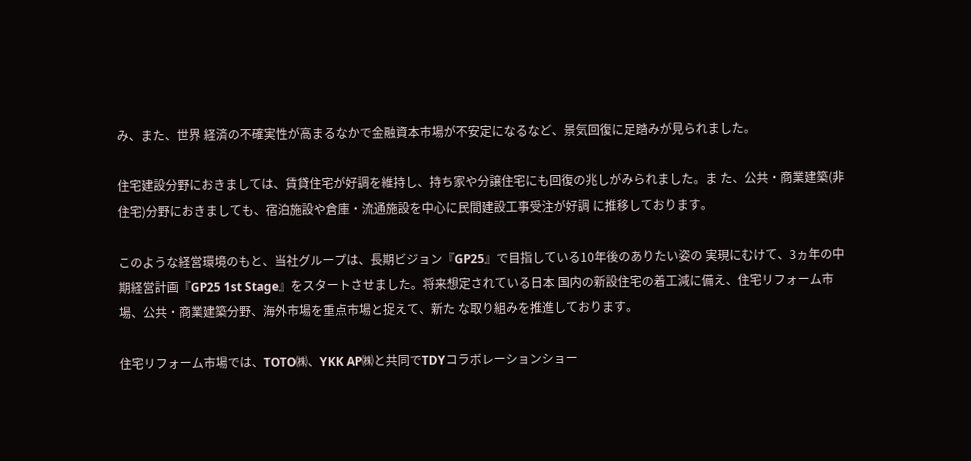み、また、世界 経済の不確実性が高まるなかで金融資本市場が不安定になるなど、景気回復に足踏みが見られました。

住宅建設分野におきましては、賃貸住宅が好調を維持し、持ち家や分譲住宅にも回復の兆しがみられました。ま た、公共・商業建築(非住宅)分野におきましても、宿泊施設や倉庫・流通施設を中心に民間建設工事受注が好調 に推移しております。

このような経営環境のもと、当社グループは、長期ビジョン『GP25』で目指している10年後のありたい姿の 実現にむけて、3ヵ年の中期経営計画『GP25 1st Stage』をスタートさせました。将来想定されている日本 国内の新設住宅の着工減に備え、住宅リフォーム市場、公共・商業建築分野、海外市場を重点市場と捉えて、新た な取り組みを推進しております。

住宅リフォーム市場では、TOTO㈱、YKK AP㈱と共同でTDYコラボレーションショー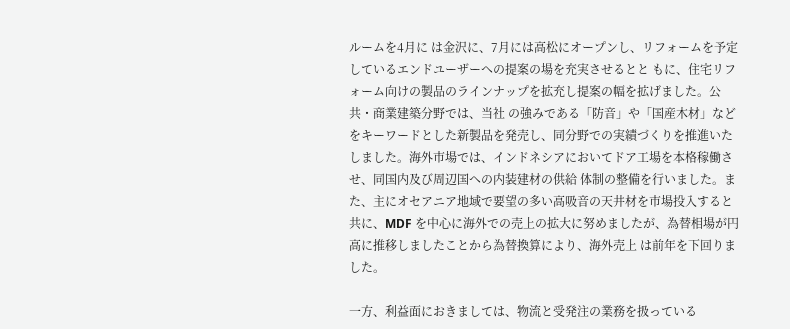ルームを4月に は金沢に、7月には高松にオープンし、リフォームを予定しているエンドユーザーへの提案の場を充実させるとと もに、住宅リフォーム向けの製品のラインナップを拡充し提案の幅を拡げました。公共・商業建築分野では、当社 の強みである「防音」や「国産木材」などをキーワードとした新製品を発売し、同分野での実績づくりを推進いた しました。海外市場では、インドネシアにおいてドア工場を本格稼働させ、同国内及び周辺国への内装建材の供給 体制の整備を行いました。また、主にオセアニア地域で要望の多い高吸音の天井材を市場投入すると共に、MDF を中心に海外での売上の拡大に努めましたが、為替相場が円高に推移しましたことから為替換算により、海外売上 は前年を下回りました。

一方、利益面におきましては、物流と受発注の業務を扱っている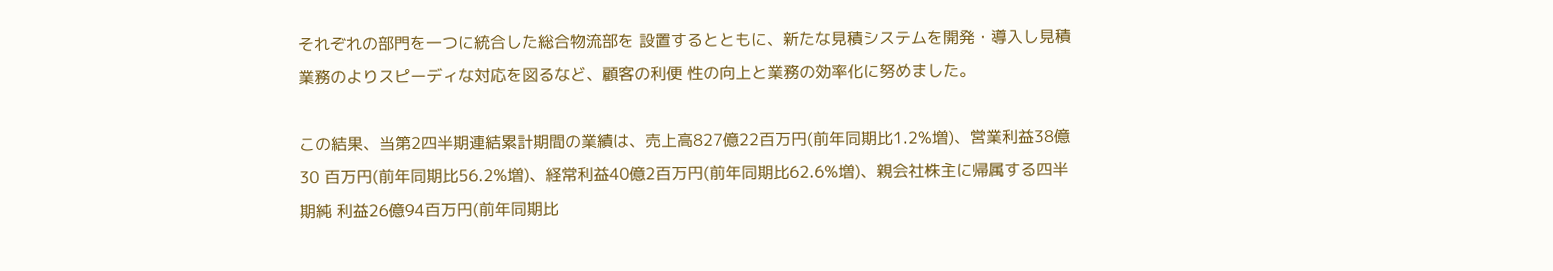それぞれの部門を一つに統合した総合物流部を 設置するとともに、新たな見積システムを開発・導入し見積業務のよりスピーディな対応を図るなど、顧客の利便 性の向上と業務の効率化に努めました。

この結果、当第2四半期連結累計期間の業績は、売上高827億22百万円(前年同期比1.2%増)、営業利益38億30 百万円(前年同期比56.2%増)、経常利益40億2百万円(前年同期比62.6%増)、親会社株主に帰属する四半期純 利益26億94百万円(前年同期比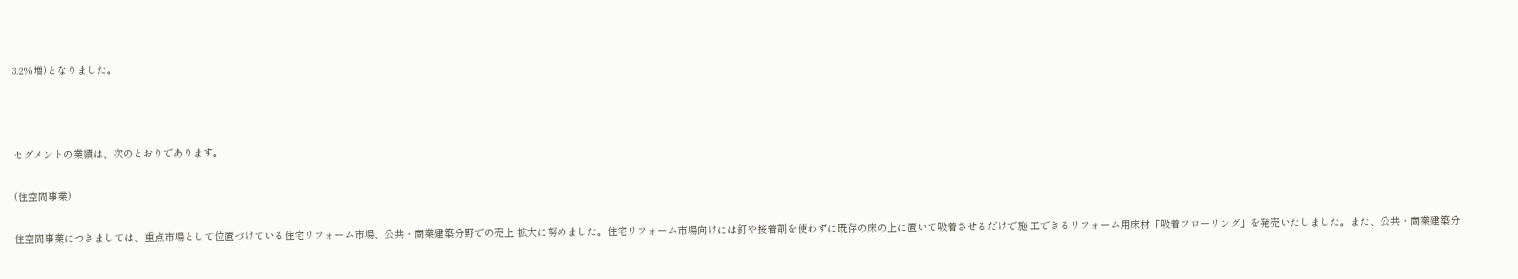3.2%増)となりました。



セグメントの業績は、次のとおりであります。

(住空間事業)

住空間事業につきましては、重点市場として位置づけている住宅リフォーム市場、公共・商業建築分野での売上 拡大に努めました。住宅リフォーム市場向けには釘や接着剤を使わずに既存の床の上に置いて吸着させるだけで施 工できるリフォーム用床材「吸着フローリング」を発売いたしました。また、公共・商業建築分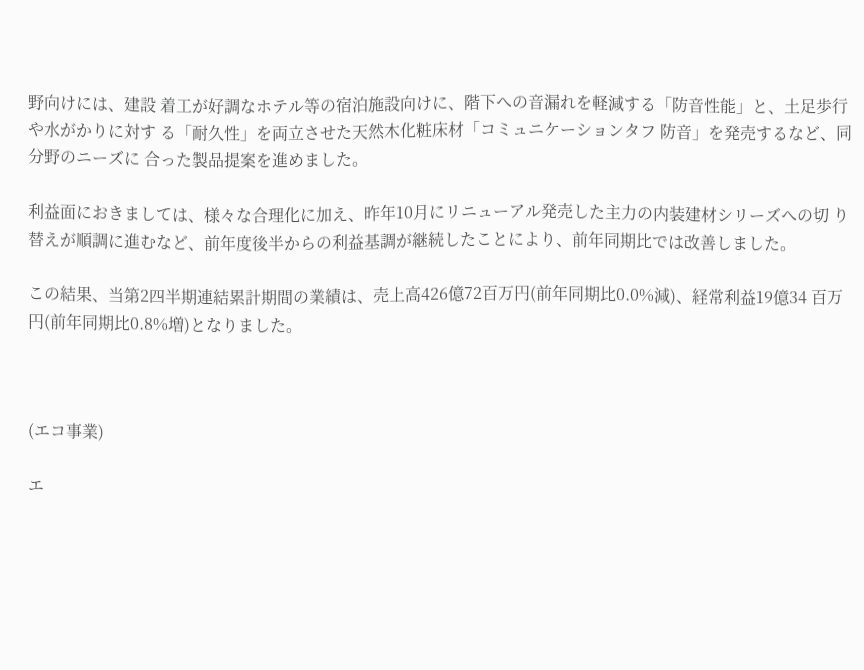野向けには、建設 着工が好調なホテル等の宿泊施設向けに、階下への音漏れを軽減する「防音性能」と、土足歩行や水がかりに対す る「耐久性」を両立させた天然木化粧床材「コミュニケーションタフ 防音」を発売するなど、同分野のニーズに 合った製品提案を進めました。

利益面におきましては、様々な合理化に加え、昨年10月にリニューアル発売した主力の内装建材シリーズへの切 り替えが順調に進むなど、前年度後半からの利益基調が継続したことにより、前年同期比では改善しました。

この結果、当第2四半期連結累計期間の業績は、売上高426億72百万円(前年同期比0.0%減)、経常利益19億34 百万円(前年同期比0.8%増)となりました。



(エコ事業)

エ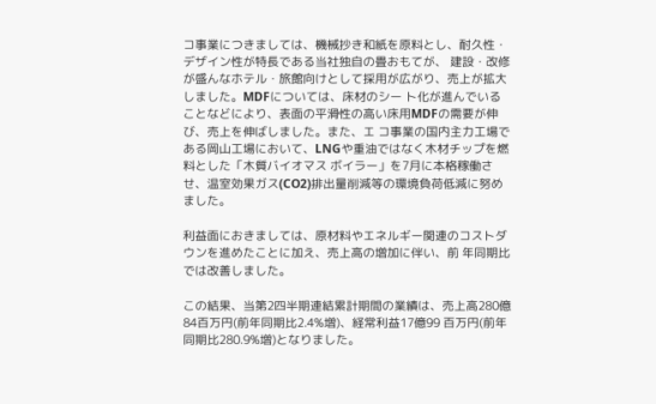コ事業につきましては、機械抄き和紙を原料とし、耐久性・デザイン性が特長である当社独自の畳おもてが、 建設・改修が盛んなホテル・旅館向けとして採用が広がり、売上が拡大しました。MDFについては、床材のシー ト化が進んでいることなどにより、表面の平滑性の高い床用MDFの需要が伸び、売上を伸ばしました。また、エ コ事業の国内主力工場である岡山工場において、LNGや重油ではなく木材チップを燃料とした「木質バイオマス ボイラー」を7月に本格稼働させ、温室効果ガス(CO2)排出量削減等の環境負荷低減に努めました。

利益面におきましては、原材料やエネルギー関連のコストダウンを進めたことに加え、売上高の増加に伴い、前 年同期比では改善しました。

この結果、当第2四半期連結累計期間の業績は、売上高280億84百万円(前年同期比2.4%増)、経常利益17億99 百万円(前年同期比280.9%増)となりました。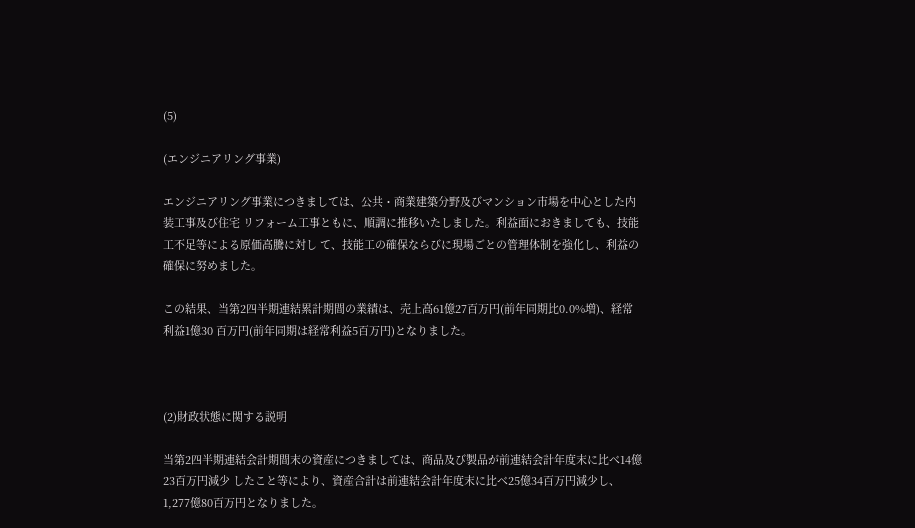(5)

(エンジニアリング事業)

エンジニアリング事業につきましては、公共・商業建築分野及びマンション市場を中心とした内装工事及び住宅 リフォーム工事ともに、順調に推移いたしました。利益面におきましても、技能工不足等による原価高騰に対し て、技能工の確保ならびに現場ごとの管理体制を強化し、利益の確保に努めました。

この結果、当第2四半期連結累計期間の業績は、売上高61億27百万円(前年同期比0.0%増)、経常利益1億30 百万円(前年同期は経常利益5百万円)となりました。



(2)財政状態に関する説明

当第2四半期連結会計期間末の資産につきましては、商品及び製品が前連結会計年度末に比べ14億23百万円減少 したこと等により、資産合計は前連結会計年度末に比べ25億34百万円減少し、1,277億80百万円となりました。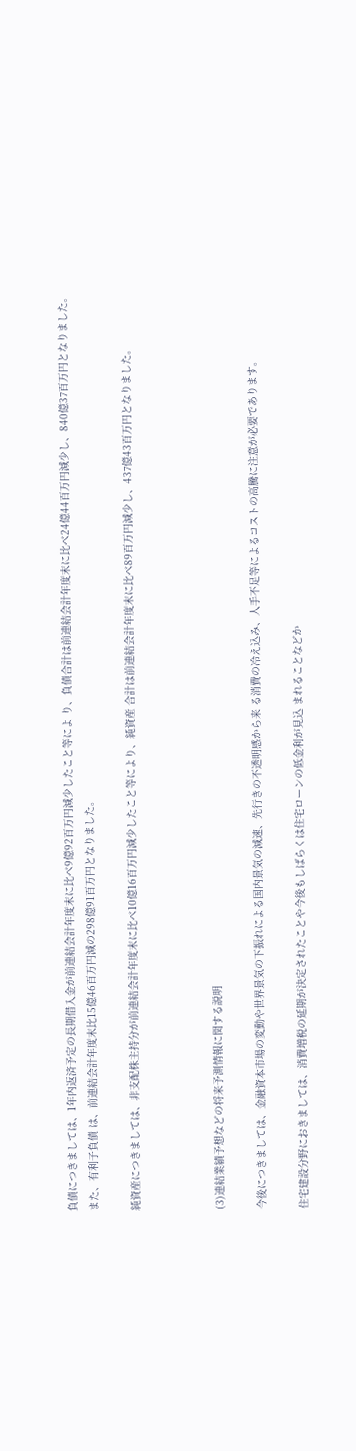負債につきましては、1年内返済予定の長期借入金が前連結会計年度末に比べ9億92百万円減少したこと等によ り、負債合計は前連結会計年度末に比べ24億44百万円減少し、840億37百万円となりました。また、有利子負債 は、前連結会計年度末比15億46百万円減の298億91百万円となりました。

純資産につきましては、非支配株主持分が前連結会計年度末に比べ10億16百万円減少したこと等により、純資産 合計は前連結会計年度末に比べ89百万円減少し、437億43百万円となりました。



(3)連結業績予想などの将来予測情報に関する説明

今後につきましては、金融資本市場の変動や世界景気の下振れによる国内景気の減速、先行きの不透明感から来 る消費の冷え込み、人手不足等によるコストの高騰に注意が必要であります。

住宅建設分野におきましては、消費増税の延期が決定されたことや今後もしばらくは住宅ローンの低金利が見込 まれることなどか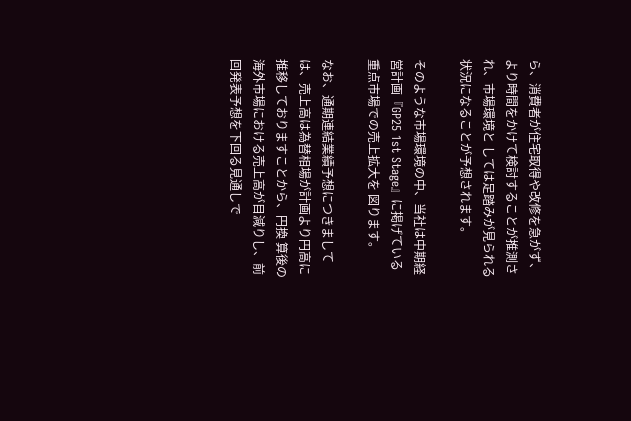ら、消費者が住宅取得や改修を急がず、より時間をかけて検討することが推測され、市場環境と しては足踏みが見られる状況になることが予想されます。

そのような市場環境の中、当社は中期経営計画『GP25 1st Stage』に掲げている重点市場での売上拡大を 図ります。

なお、通期連結業績予想につきましては、売上高は為替相場が計画より円高に推移しておりますことから、円換 算後の海外市場における売上高が目減りし、前回発表予想を下回る見通しで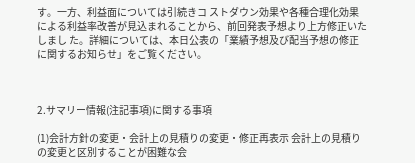す。一方、利益面については引続きコ ストダウン効果や各種合理化効果による利益率改善が見込まれることから、前回発表予想より上方修正いたしまし た。詳細については、本日公表の「業績予想及び配当予想の修正に関するお知らせ」をご覧ください。



2.サマリー情報(注記事項)に関する事項

(1)会計方針の変更・会計上の見積りの変更・修正再表示 会計上の見積りの変更と区別することが困難な会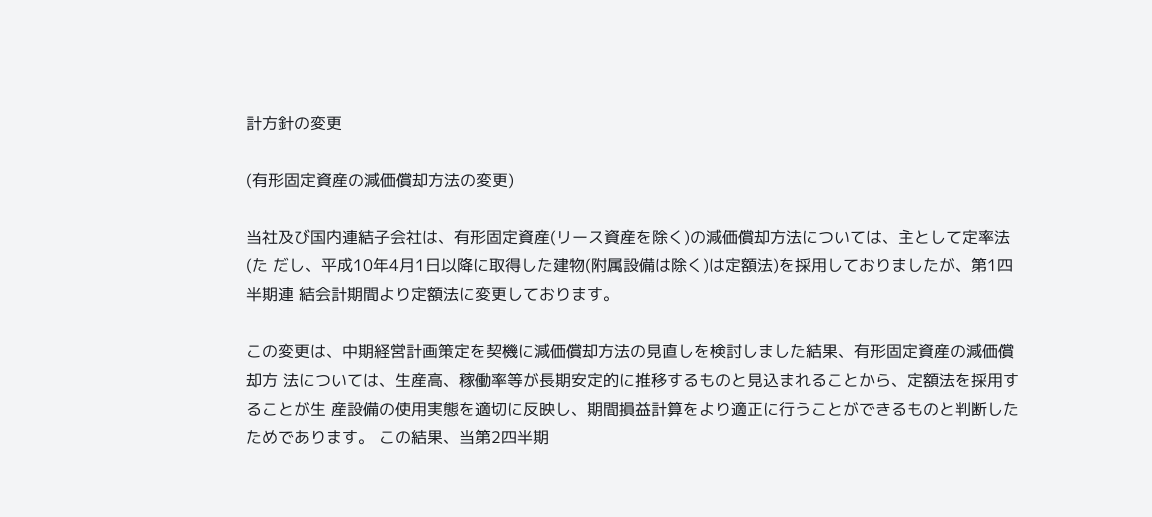計方針の変更

(有形固定資産の減価償却方法の変更)

当社及び国内連結子会社は、有形固定資産(リース資産を除く)の減価償却方法については、主として定率法(た だし、平成10年4月1日以降に取得した建物(附属設備は除く)は定額法)を採用しておりましたが、第1四半期連 結会計期間より定額法に変更しております。

この変更は、中期経営計画策定を契機に減価償却方法の見直しを検討しました結果、有形固定資産の減価償却方 法については、生産高、稼働率等が長期安定的に推移するものと見込まれることから、定額法を採用することが生 産設備の使用実態を適切に反映し、期間損益計算をより適正に行うことができるものと判断したためであります。 この結果、当第2四半期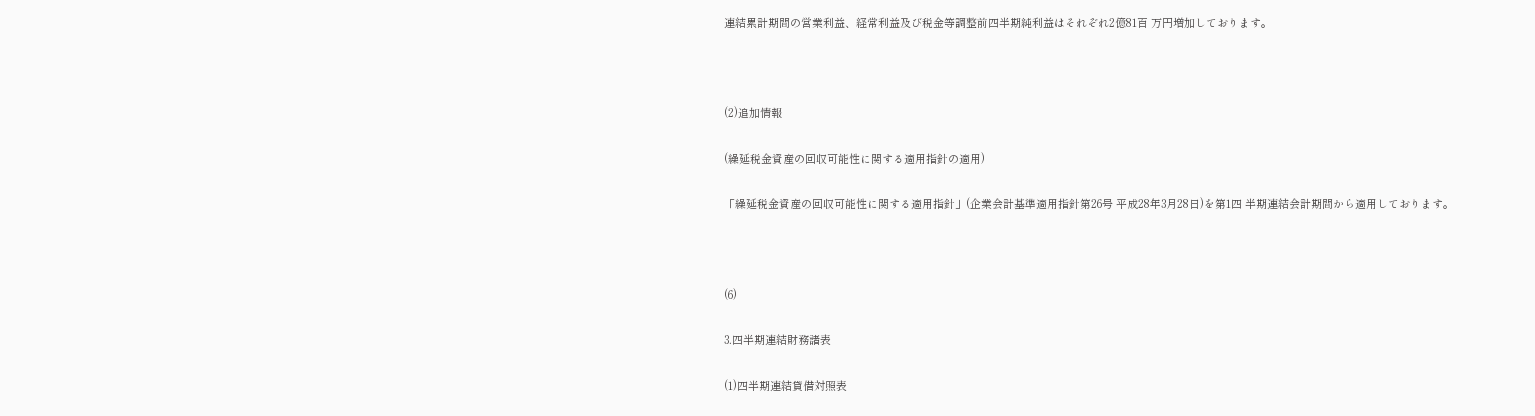連結累計期間の営業利益、経常利益及び税金等調整前四半期純利益はそれぞれ2億81百 万円増加しております。



(2)追加情報

(繰延税金資産の回収可能性に関する適用指針の適用)

「繰延税金資産の回収可能性に関する適用指針」(企業会計基準適用指針第26号 平成28年3月28日)を第1四 半期連結会計期間から適用しております。



(6)

3.四半期連結財務諸表

(1)四半期連結貸借対照表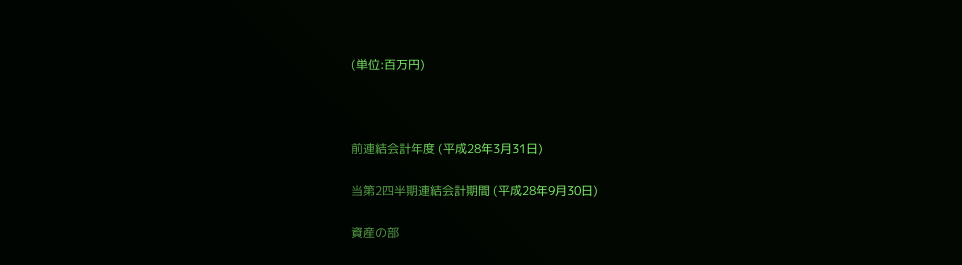(単位:百万円)



前連結会計年度 (平成28年3月31日)

当第2四半期連結会計期間 (平成28年9月30日)

資産の部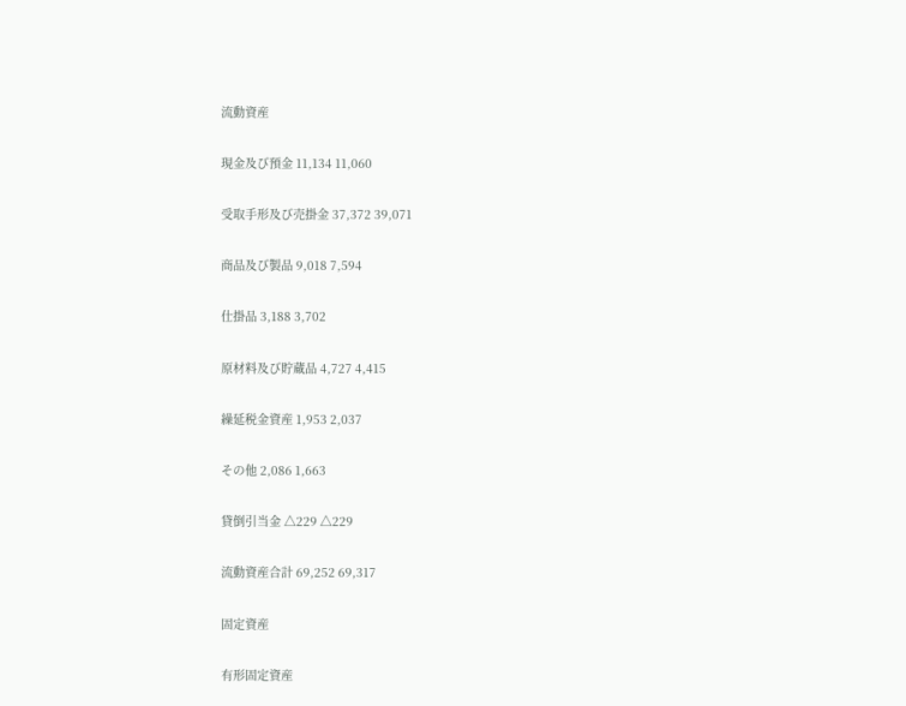流動資産

現金及び預金 11,134 11,060

受取手形及び売掛金 37,372 39,071

商品及び製品 9,018 7,594

仕掛品 3,188 3,702

原材料及び貯蔵品 4,727 4,415

繰延税金資産 1,953 2,037

その他 2,086 1,663

貸倒引当金 △229 △229

流動資産合計 69,252 69,317

固定資産

有形固定資産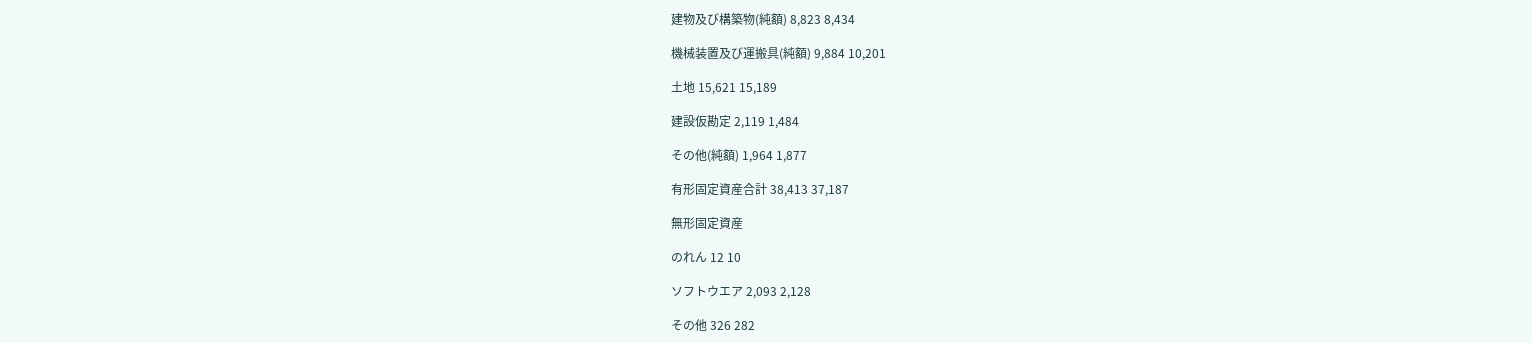建物及び構築物(純額) 8,823 8,434

機械装置及び運搬具(純額) 9,884 10,201

土地 15,621 15,189

建設仮勘定 2,119 1,484

その他(純額) 1,964 1,877

有形固定資産合計 38,413 37,187

無形固定資産

のれん 12 10

ソフトウエア 2,093 2,128

その他 326 282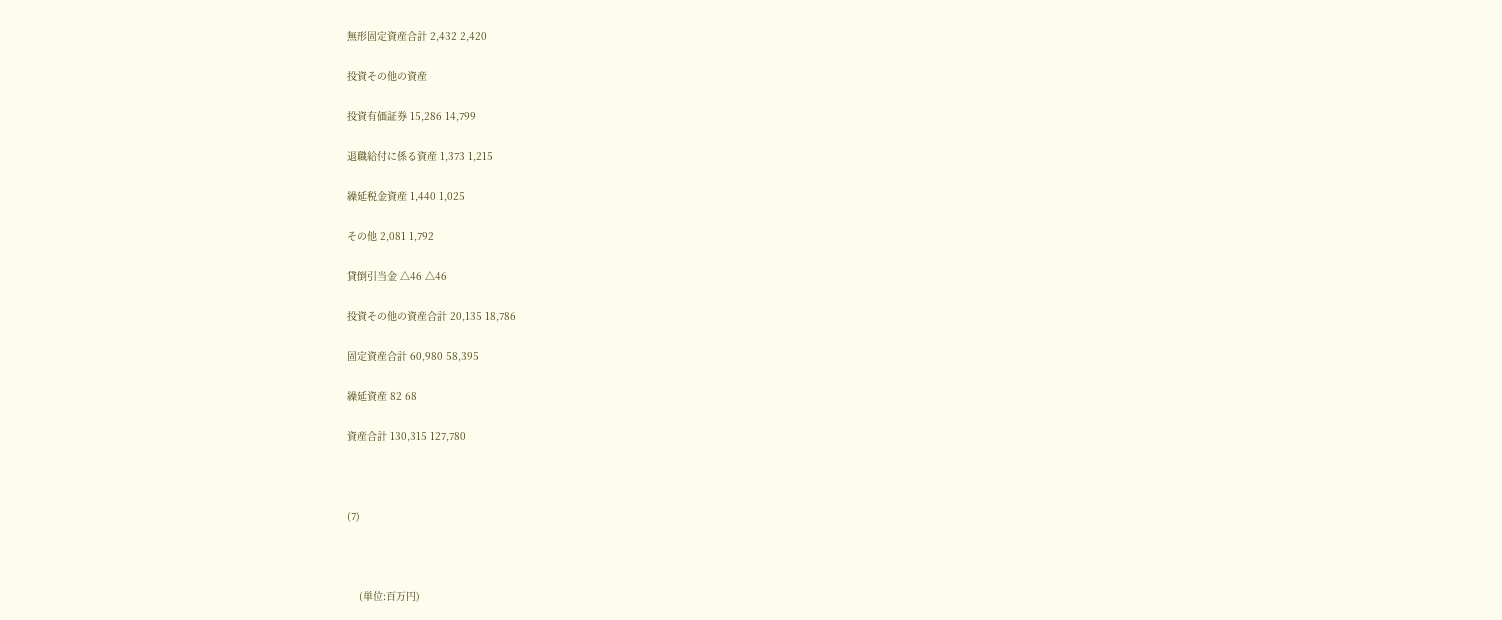無形固定資産合計 2,432 2,420

投資その他の資産

投資有価証券 15,286 14,799

退職給付に係る資産 1,373 1,215

繰延税金資産 1,440 1,025

その他 2,081 1,792

貸倒引当金 △46 △46

投資その他の資産合計 20,135 18,786

固定資産合計 60,980 58,395

繰延資産 82 68

資産合計 130,315 127,780



(7)



    (単位:百万円)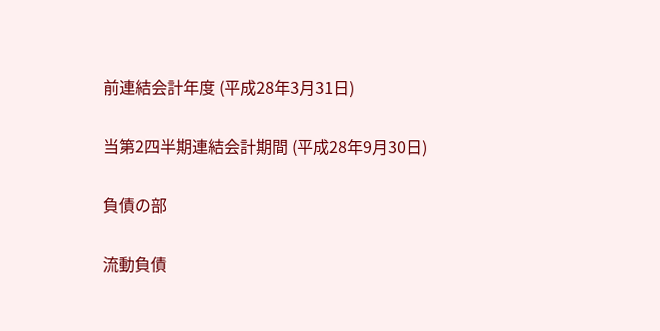前連結会計年度 (平成28年3月31日)

当第2四半期連結会計期間 (平成28年9月30日)

負債の部

流動負債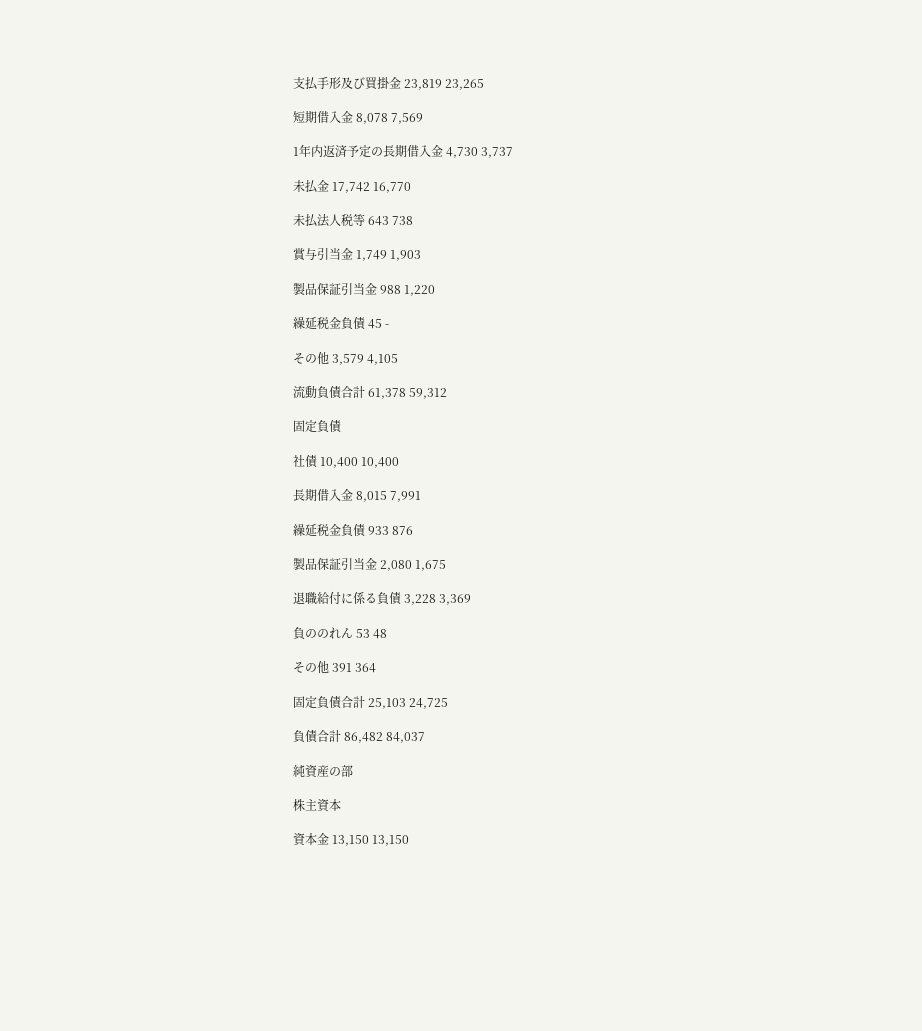支払手形及び買掛金 23,819 23,265

短期借入金 8,078 7,569

1年内返済予定の長期借入金 4,730 3,737

未払金 17,742 16,770

未払法人税等 643 738

賞与引当金 1,749 1,903

製品保証引当金 988 1,220

繰延税金負債 45 -

その他 3,579 4,105

流動負債合計 61,378 59,312

固定負債

社債 10,400 10,400

長期借入金 8,015 7,991

繰延税金負債 933 876

製品保証引当金 2,080 1,675

退職給付に係る負債 3,228 3,369

負ののれん 53 48

その他 391 364

固定負債合計 25,103 24,725

負債合計 86,482 84,037

純資産の部

株主資本

資本金 13,150 13,150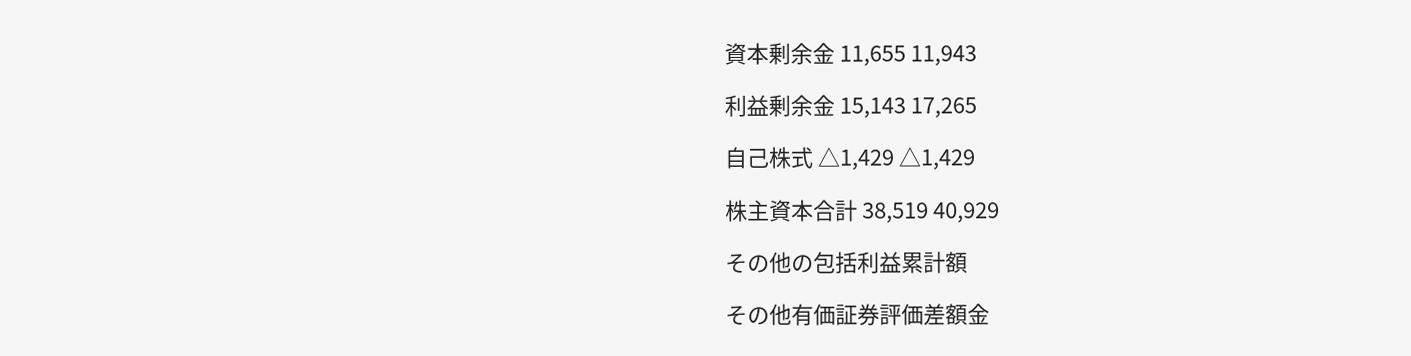資本剰余金 11,655 11,943

利益剰余金 15,143 17,265

自己株式 △1,429 △1,429

株主資本合計 38,519 40,929

その他の包括利益累計額

その他有価証券評価差額金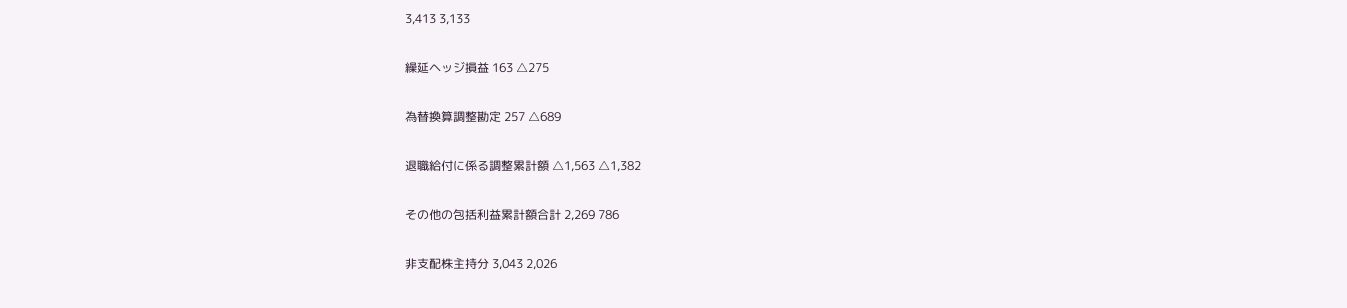3,413 3,133

繰延ヘッジ損益 163 △275

為替換算調整勘定 257 △689

退職給付に係る調整累計額 △1,563 △1,382

その他の包括利益累計額合計 2,269 786

非支配株主持分 3,043 2,026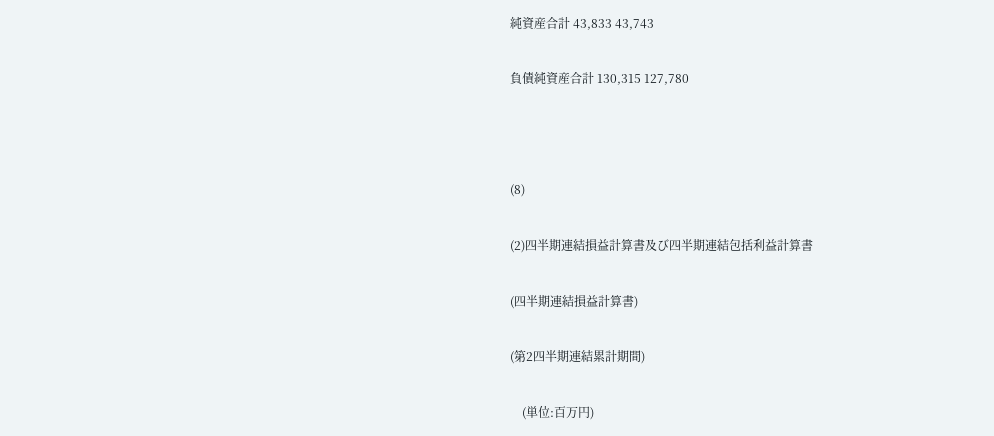純資産合計 43,833 43,743

負債純資産合計 130,315 127,780



(8)

(2)四半期連結損益計算書及び四半期連結包括利益計算書

(四半期連結損益計算書)

(第2四半期連結累計期間)

    (単位:百万円)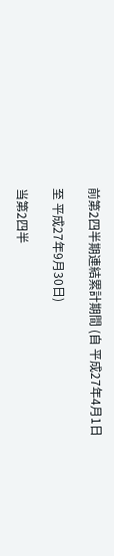前第2四半期連結累計期間 (自 平成27年4月1日

至 平成27年9月30日)

当第2四半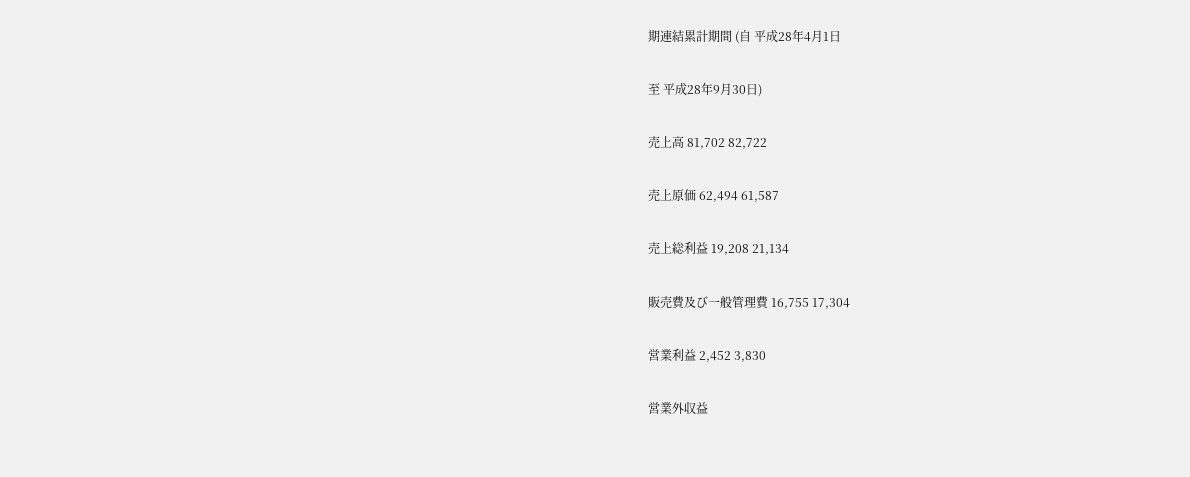期連結累計期間 (自 平成28年4月1日

至 平成28年9月30日)

売上高 81,702 82,722

売上原価 62,494 61,587

売上総利益 19,208 21,134

販売費及び一般管理費 16,755 17,304

営業利益 2,452 3,830

営業外収益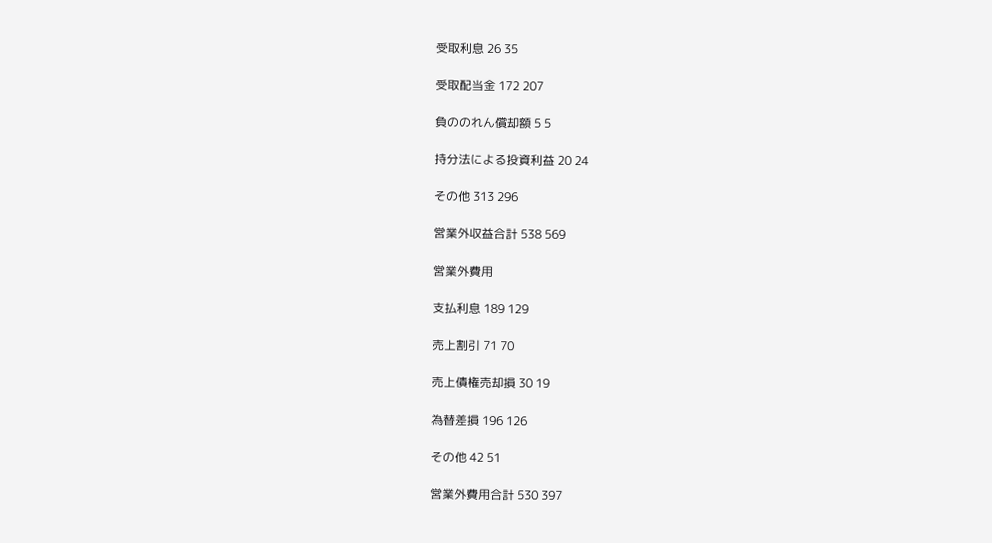受取利息 26 35

受取配当金 172 207

負ののれん償却額 5 5

持分法による投資利益 20 24

その他 313 296

営業外収益合計 538 569

営業外費用

支払利息 189 129

売上割引 71 70

売上債権売却損 30 19

為替差損 196 126

その他 42 51

営業外費用合計 530 397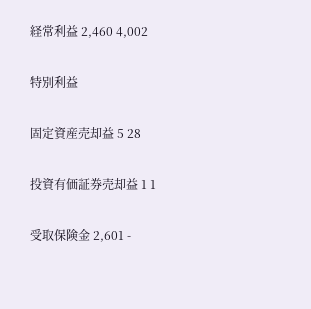経常利益 2,460 4,002

特別利益

固定資産売却益 5 28

投資有価証券売却益 1 1

受取保険金 2,601 -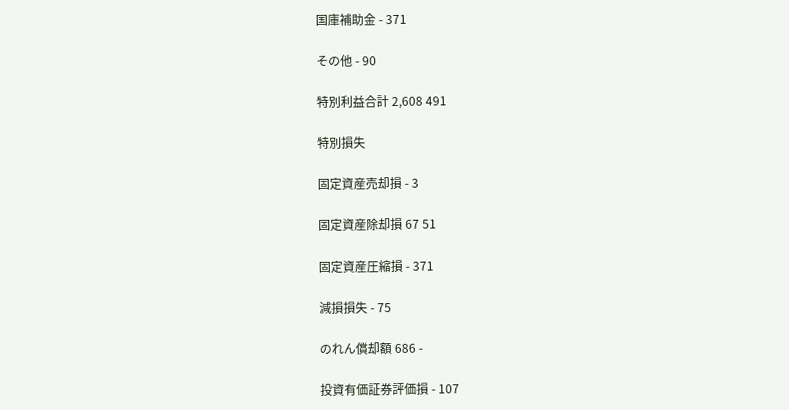国庫補助金 - 371

その他 - 90

特別利益合計 2,608 491

特別損失

固定資産売却損 - 3

固定資産除却損 67 51

固定資産圧縮損 - 371

減損損失 - 75

のれん償却額 686 -

投資有価証券評価損 - 107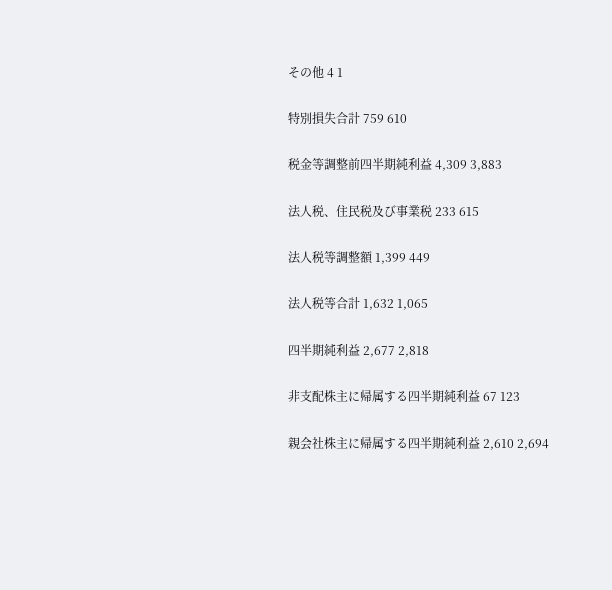その他 4 1

特別損失合計 759 610

税金等調整前四半期純利益 4,309 3,883

法人税、住民税及び事業税 233 615

法人税等調整額 1,399 449

法人税等合計 1,632 1,065

四半期純利益 2,677 2,818

非支配株主に帰属する四半期純利益 67 123

親会社株主に帰属する四半期純利益 2,610 2,694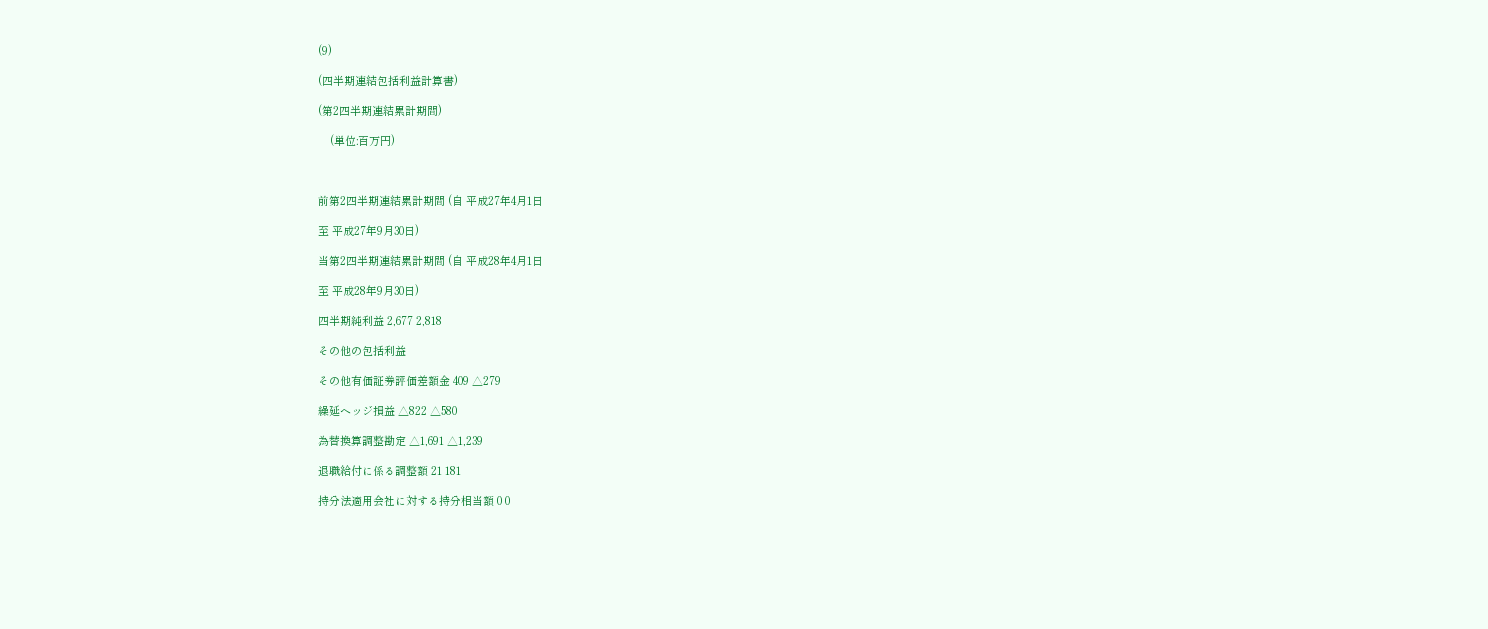(9)

(四半期連結包括利益計算書)

(第2四半期連結累計期間)

    (単位:百万円)



前第2四半期連結累計期間 (自 平成27年4月1日

至 平成27年9月30日)

当第2四半期連結累計期間 (自 平成28年4月1日

至 平成28年9月30日)

四半期純利益 2,677 2,818

その他の包括利益

その他有価証券評価差額金 409 △279

繰延ヘッジ損益 △822 △580

為替換算調整勘定 △1,691 △1,239

退職給付に係る調整額 21 181

持分法適用会社に対する持分相当額 0 0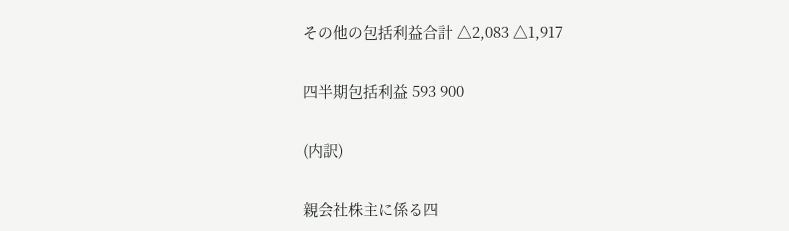その他の包括利益合計 △2,083 △1,917

四半期包括利益 593 900

(内訳)

親会社株主に係る四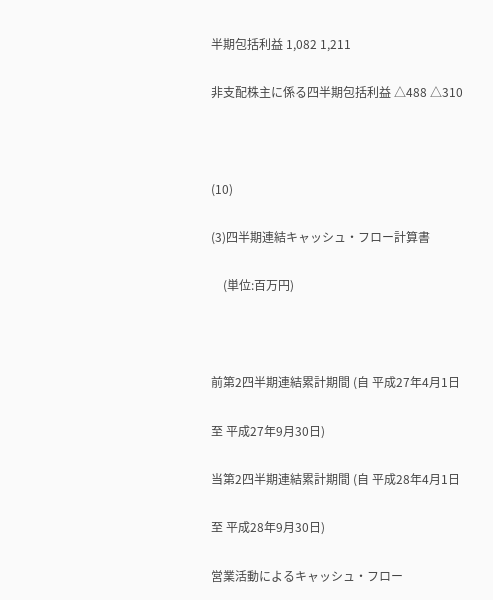半期包括利益 1,082 1,211

非支配株主に係る四半期包括利益 △488 △310



(10)

(3)四半期連結キャッシュ・フロー計算書

    (単位:百万円)



前第2四半期連結累計期間 (自 平成27年4月1日

至 平成27年9月30日)

当第2四半期連結累計期間 (自 平成28年4月1日

至 平成28年9月30日)

営業活動によるキャッシュ・フロー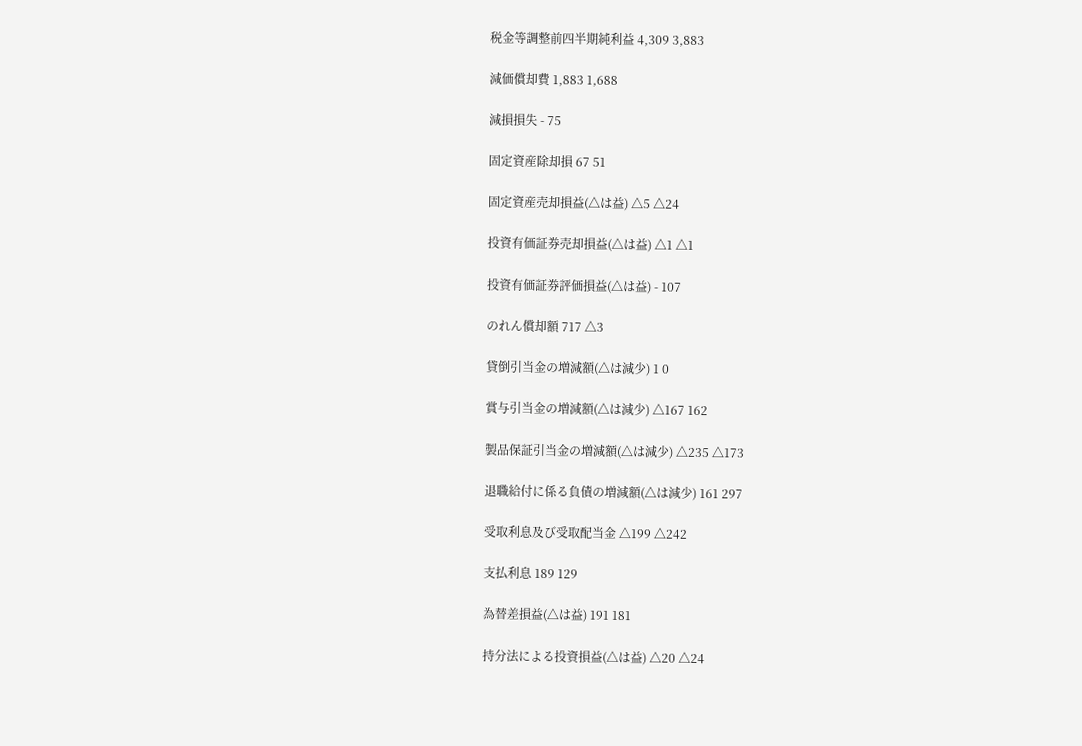税金等調整前四半期純利益 4,309 3,883

減価償却費 1,883 1,688

減損損失 - 75

固定資産除却損 67 51

固定資産売却損益(△は益) △5 △24

投資有価証券売却損益(△は益) △1 △1

投資有価証券評価損益(△は益) - 107

のれん償却額 717 △3

貸倒引当金の増減額(△は減少) 1 0

賞与引当金の増減額(△は減少) △167 162

製品保証引当金の増減額(△は減少) △235 △173

退職給付に係る負債の増減額(△は減少) 161 297

受取利息及び受取配当金 △199 △242

支払利息 189 129

為替差損益(△は益) 191 181

持分法による投資損益(△は益) △20 △24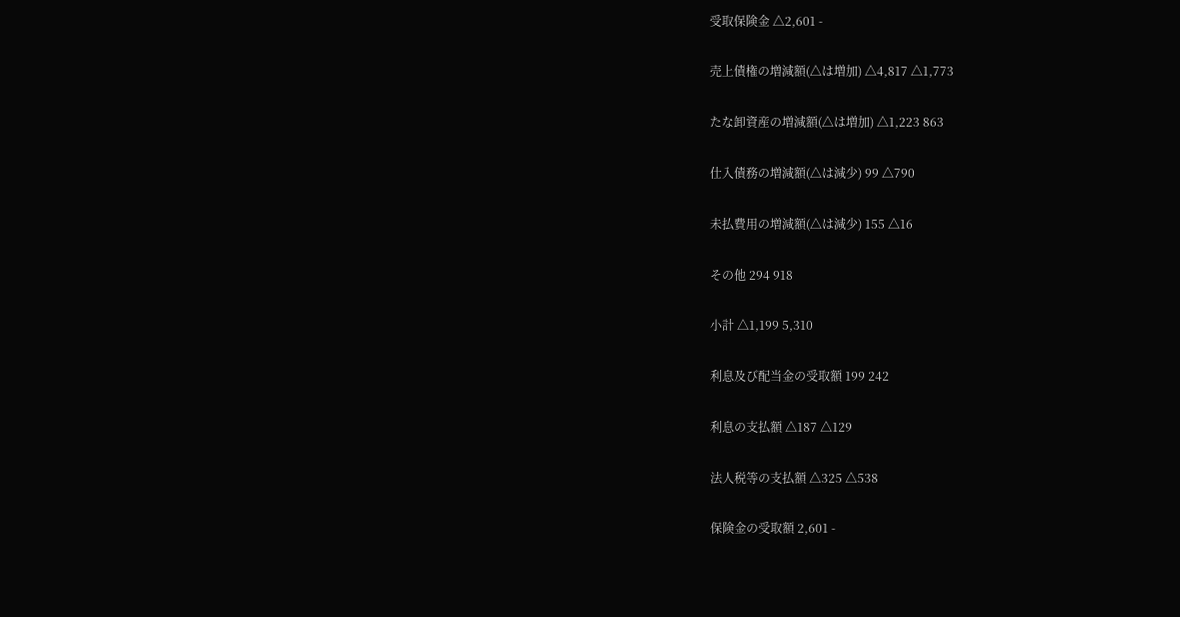受取保険金 △2,601 -

売上債権の増減額(△は増加) △4,817 △1,773

たな卸資産の増減額(△は増加) △1,223 863

仕入債務の増減額(△は減少) 99 △790

未払費用の増減額(△は減少) 155 △16

その他 294 918

小計 △1,199 5,310

利息及び配当金の受取額 199 242

利息の支払額 △187 △129

法人税等の支払額 △325 △538

保険金の受取額 2,601 -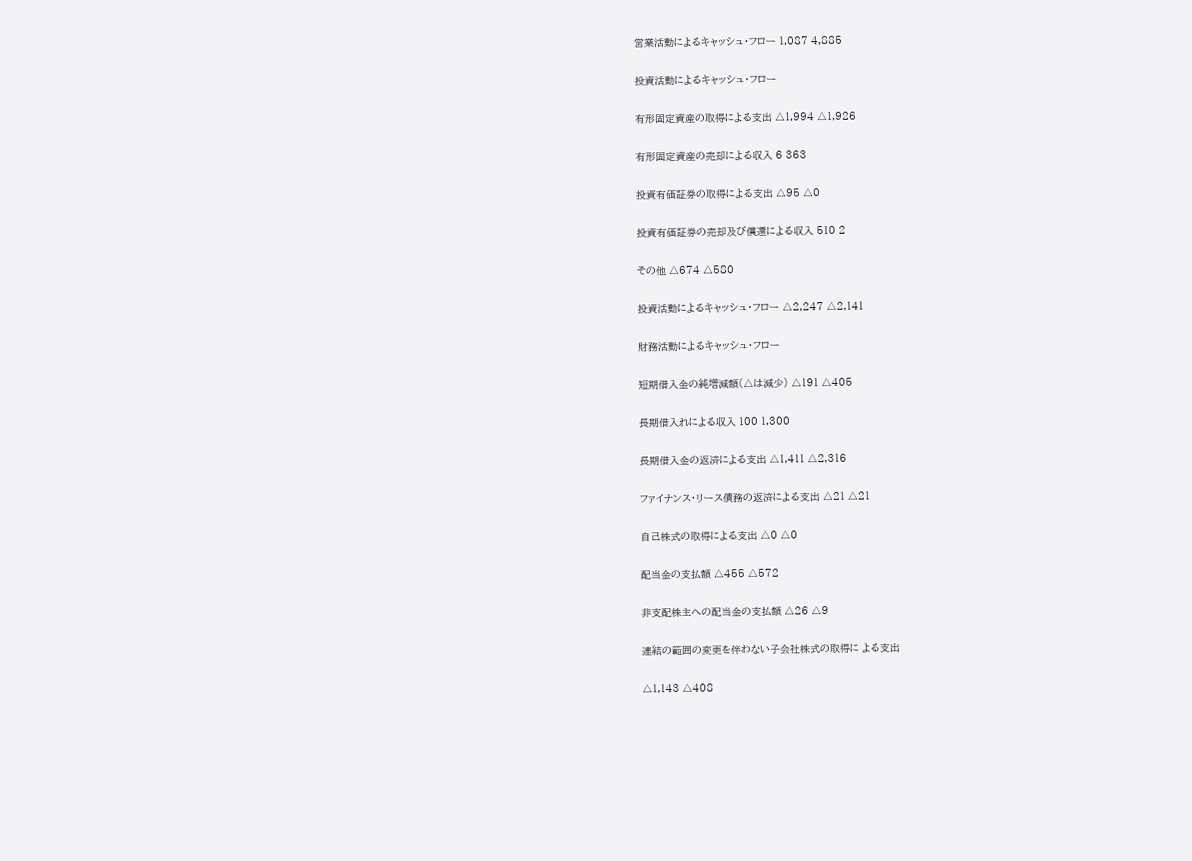営業活動によるキャッシュ・フロー 1,087 4,885

投資活動によるキャッシュ・フロー

有形固定資産の取得による支出 △1,994 △1,926

有形固定資産の売却による収入 6 363

投資有価証券の取得による支出 △95 △0

投資有価証券の売却及び償還による収入 510 2

その他 △674 △580

投資活動によるキャッシュ・フロー △2,247 △2,141

財務活動によるキャッシュ・フロー

短期借入金の純増減額(△は減少) △191 △405

長期借入れによる収入 100 1,300

長期借入金の返済による支出 △1,411 △2,316

ファイナンス・リース債務の返済による支出 △21 △21

自己株式の取得による支出 △0 △0

配当金の支払額 △455 △572

非支配株主への配当金の支払額 △26 △9

連結の範囲の変更を伴わない子会社株式の取得に よる支出

△1,143 △408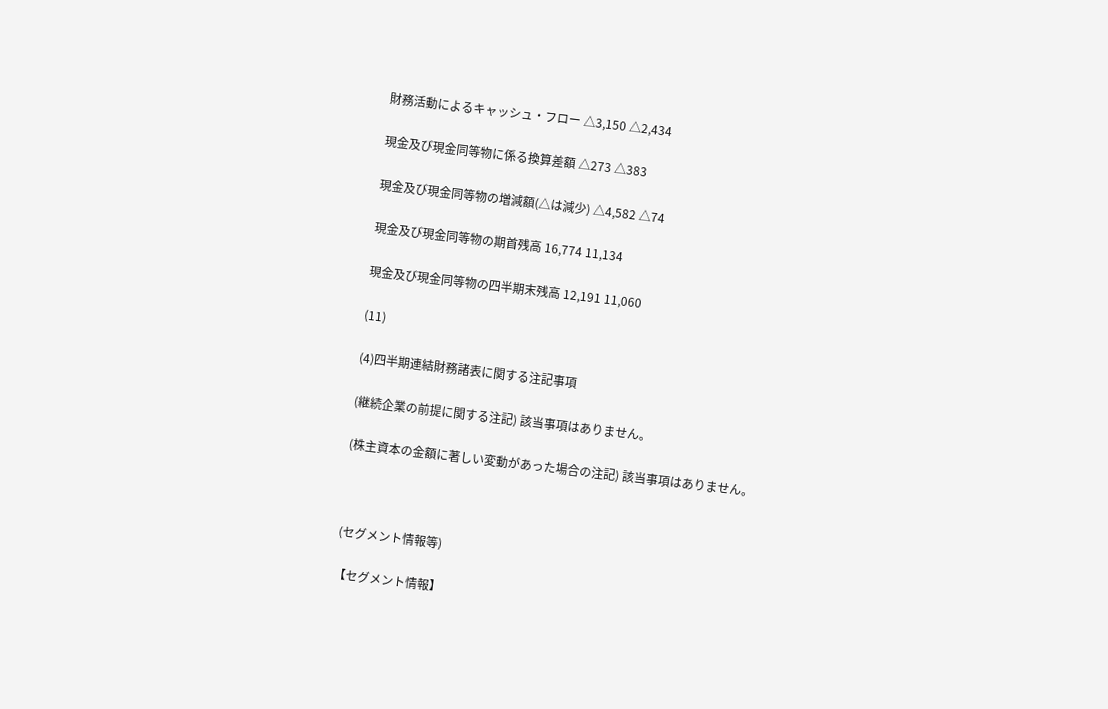財務活動によるキャッシュ・フロー △3,150 △2,434

現金及び現金同等物に係る換算差額 △273 △383

現金及び現金同等物の増減額(△は減少) △4,582 △74

現金及び現金同等物の期首残高 16,774 11,134

現金及び現金同等物の四半期末残高 12,191 11,060

(11)

(4)四半期連結財務諸表に関する注記事項

(継続企業の前提に関する注記) 該当事項はありません。

(株主資本の金額に著しい変動があった場合の注記) 該当事項はありません。



(セグメント情報等)

【セグメント情報】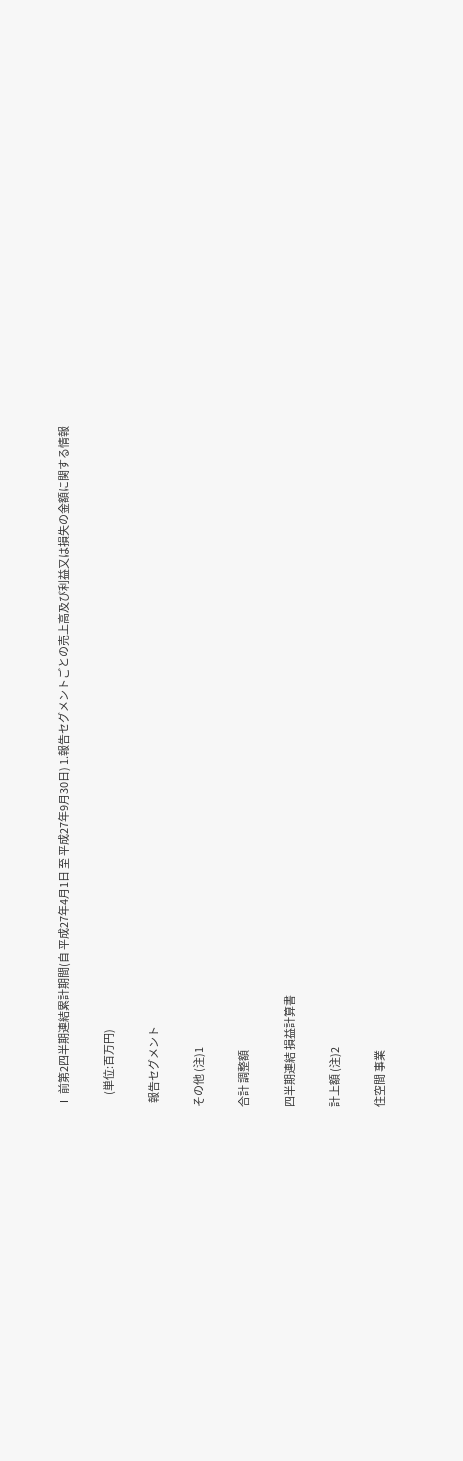Ⅰ 前第2四半期連結累計期間(自 平成27年4月1日 至 平成27年9月30日) 1.報告セグメントごとの売上高及び利益又は損失の金額に関する情報

      (単位:百万円)

  報告セグメント

その他 (注)1

合計 調整額

四半期連結 損益計算書

計上額 (注)2

住空間 事業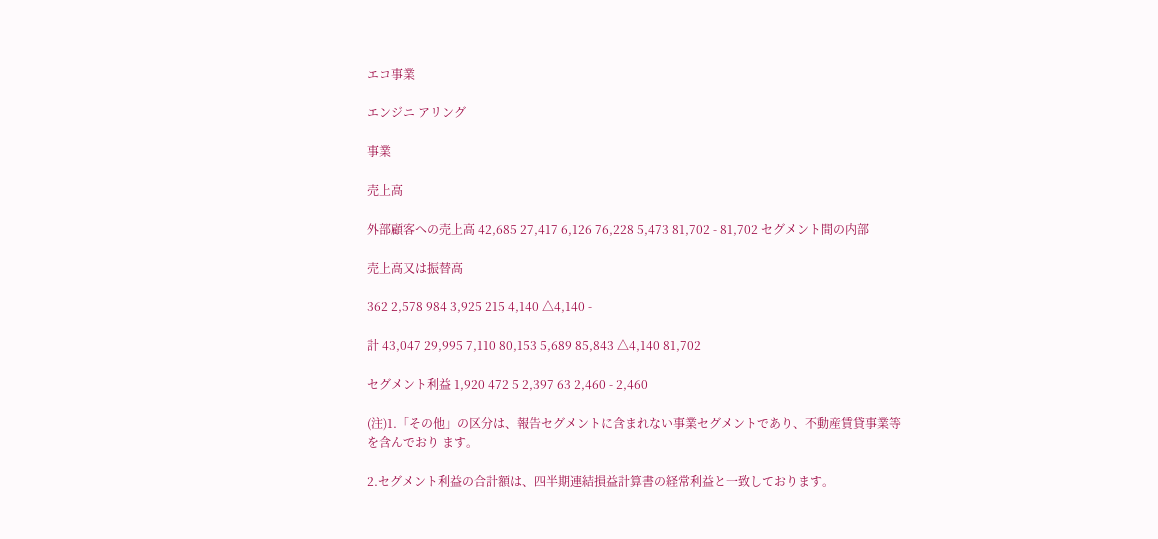エコ事業

エンジニ アリング

事業

売上高

外部顧客への売上高 42,685 27,417 6,126 76,228 5,473 81,702 - 81,702 セグメント間の内部

売上高又は振替高

362 2,578 984 3,925 215 4,140 △4,140 -

計 43,047 29,995 7,110 80,153 5,689 85,843 △4,140 81,702

セグメント利益 1,920 472 5 2,397 63 2,460 - 2,460

(注)1.「その他」の区分は、報告セグメントに含まれない事業セグメントであり、不動産賃貸事業等を含んでおり ます。

2.セグメント利益の合計額は、四半期連結損益計算書の経常利益と一致しております。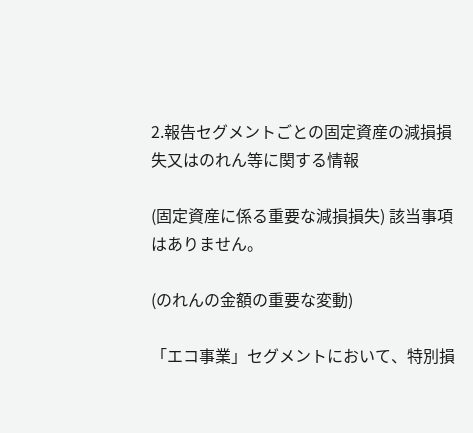2.報告セグメントごとの固定資産の減損損失又はのれん等に関する情報

(固定資産に係る重要な減損損失) 該当事項はありません。

(のれんの金額の重要な変動)

「エコ事業」セグメントにおいて、特別損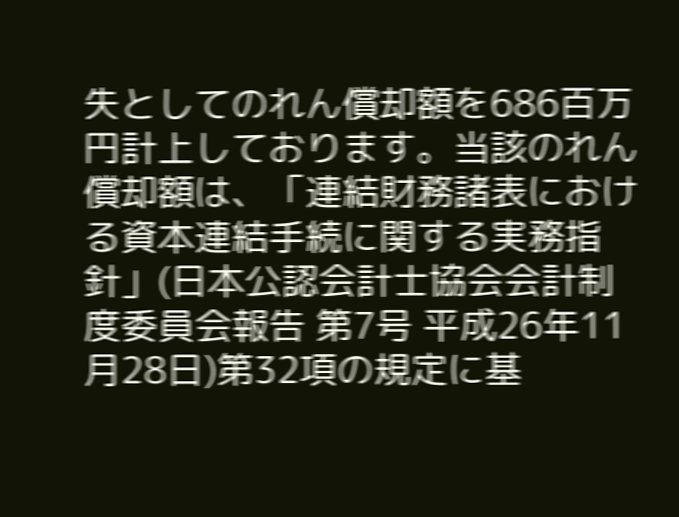失としてのれん償却額を686百万円計上しております。当該のれん 償却額は、「連結財務諸表における資本連結手続に関する実務指針」(日本公認会計士協会会計制度委員会報告 第7号 平成26年11月28日)第32項の規定に基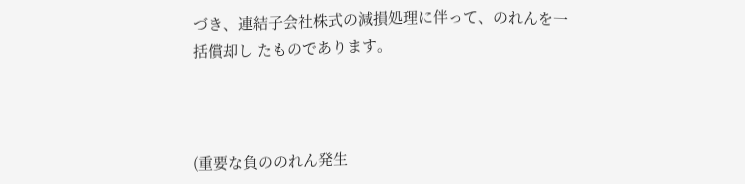づき、連結子会社株式の減損処理に伴って、のれんを一括償却し たものであります。



(重要な負ののれん発生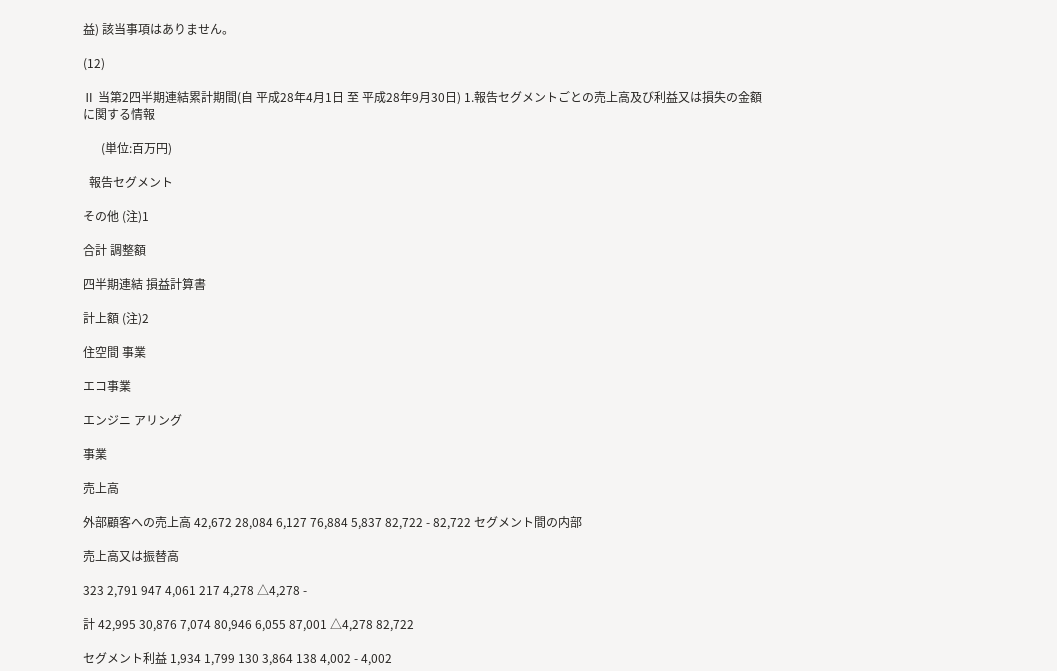益) 該当事項はありません。

(12)

Ⅱ 当第2四半期連結累計期間(自 平成28年4月1日 至 平成28年9月30日) 1.報告セグメントごとの売上高及び利益又は損失の金額に関する情報

      (単位:百万円)

  報告セグメント

その他 (注)1

合計 調整額

四半期連結 損益計算書

計上額 (注)2

住空間 事業

エコ事業

エンジニ アリング

事業

売上高

外部顧客への売上高 42,672 28,084 6,127 76,884 5,837 82,722 - 82,722 セグメント間の内部

売上高又は振替高

323 2,791 947 4,061 217 4,278 △4,278 -

計 42,995 30,876 7,074 80,946 6,055 87,001 △4,278 82,722

セグメント利益 1,934 1,799 130 3,864 138 4,002 - 4,002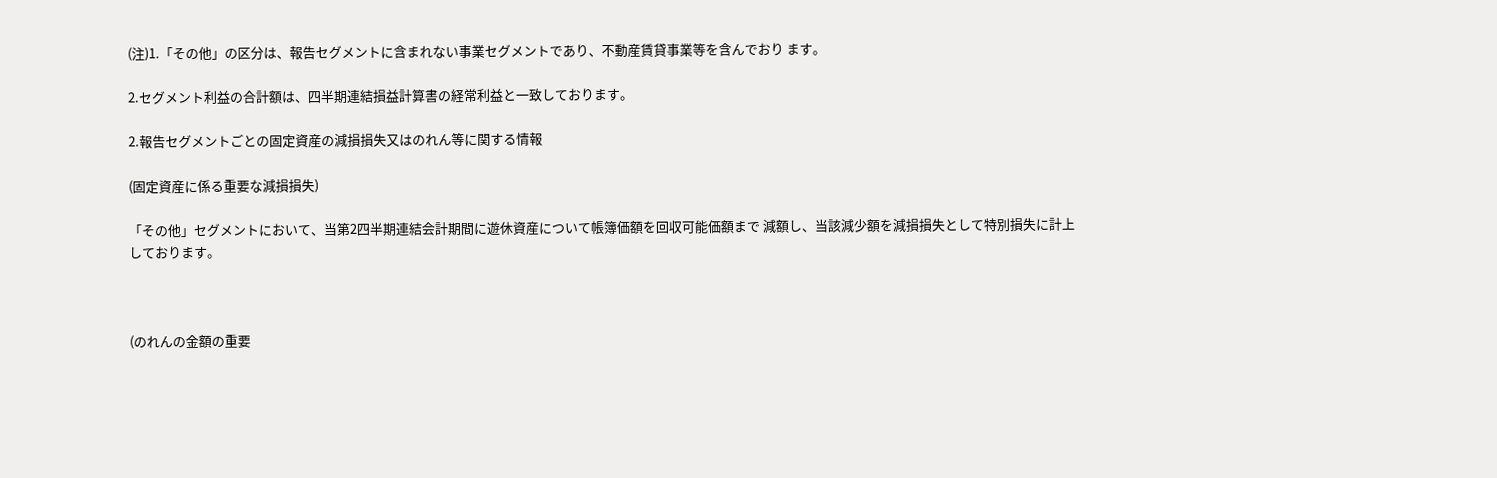(注)1.「その他」の区分は、報告セグメントに含まれない事業セグメントであり、不動産賃貸事業等を含んでおり ます。

2.セグメント利益の合計額は、四半期連結損益計算書の経常利益と一致しております。

2.報告セグメントごとの固定資産の減損損失又はのれん等に関する情報

(固定資産に係る重要な減損損失)

「その他」セグメントにおいて、当第2四半期連結会計期間に遊休資産について帳簿価額を回収可能価額まで 減額し、当該減少額を減損損失として特別損失に計上しております。



(のれんの金額の重要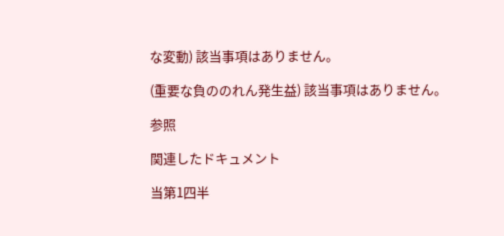な変動) 該当事項はありません。

(重要な負ののれん発生益) 該当事項はありません。

参照

関連したドキュメント

当第1四半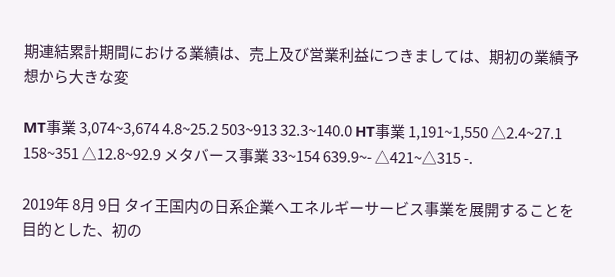期連結累計期間における業績は、売上及び営業利益につきましては、期初の業績予想から大きな変

MT事業 3,074~3,674 4.8~25.2 503~913 32.3~140.0 HT事業 1,191~1,550 △2.4~27.1 158~351 △12.8~92.9 メタバース事業 33~154 639.9~- △421~△315 -.

2019年 8月 9日 タイ王国内の日系企業へエネルギーサービス事業を展開することを目的とした、初の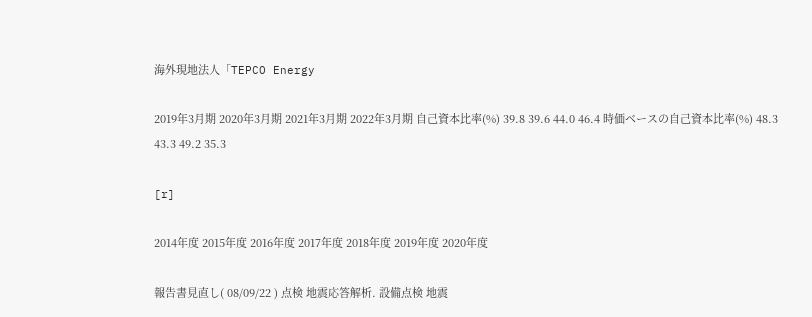海外現地法人「TEPCO Energy

2019年3月期 2020年3月期 2021年3月期 2022年3月期 自己資本比率(%) 39.8 39.6 44.0 46.4 時価ベースの自己資本比率(%) 48.3 43.3 49.2 35.3

[r]

2014年度 2015年度 2016年度 2017年度 2018年度 2019年度 2020年度

報告書見直し( 08/09/22 ) 点検 地震応答解析. 設備点検 地震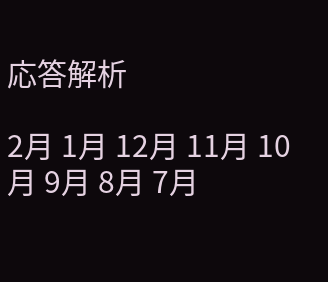応答解析

2月 1月 12月 11月 10月 9月 8月 7月